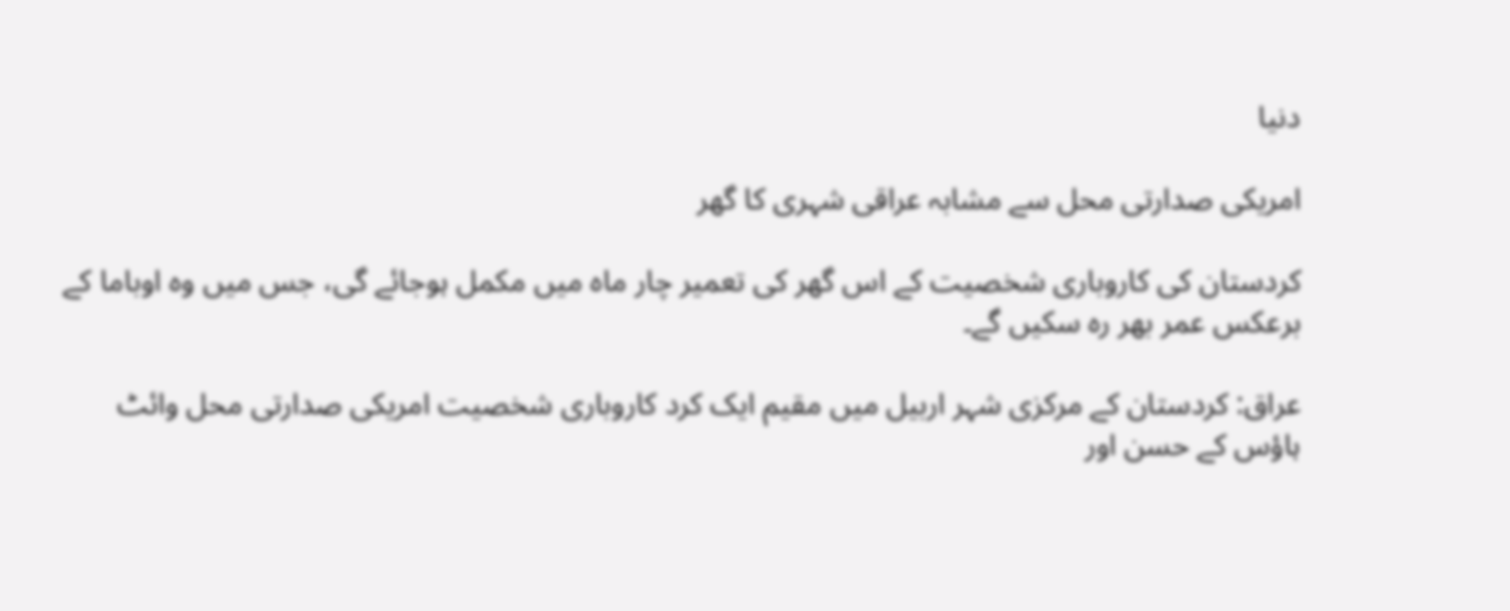دنیا

امریکی صدارتی محل سے مشابہ عراقی شہری کا گھر

کردستان کی کاروباری شخصیت کے اس گھر کی تعمیر چار ماہ میں مکمل ہوجائے گی، جس میں وہ اوباما کے برعکس عمر بھر رہ سکیں گے۔

عراق: کردستان کے مرکزی شہر اربیل میں مقیم ایک کرد کاروباری شخصیت امریکی صدارتی محل وائٹ ہاؤس کے حسن اور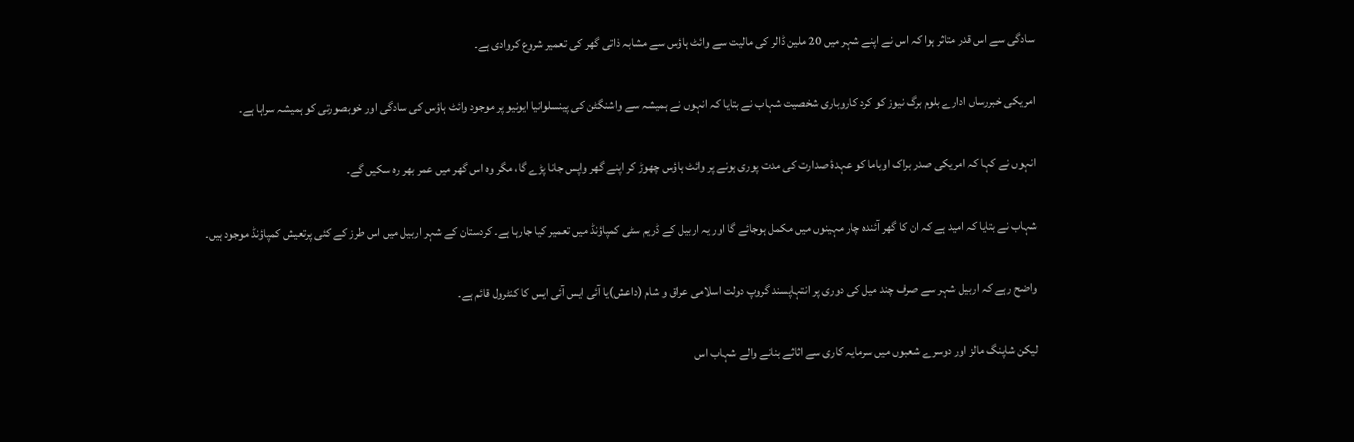سادگی سے اس قدر متاثر ہوا کہ اس نے اپنے شہر میں 20 ملین ڈالر کی مالیت سے وائٹ ہاؤس سے مشابہ ذاتی گھر کی تعمیر شروع کروادی ہے۔

امریکی خبررساں ادارے بلوم برگ نیوز کو کرد کاروباری شخصیت شہاب نے بتایا کہ انہوں نے ہمیشہ سے واشنگٹن کی پینسلوانیا ایونیو پر موجود وائٹ ہاؤس کی سادگی اور خوبصورتی کو ہمیشہ سراہا ہے۔

انہوں نے کہا کہ امریکی صدر براک اوباما کو عہدۂ صدارت کی مدت پوری ہونے پر وائٹ ہاؤس چھوڑ کر اپنے گھر واپس جانا پڑے گا، مگر وہ اس گھر میں عمر بھر رہ سکیں گے۔

شہاب نے بتایا کہ امید ہے کہ ان کا گھر آئندہ چار مہینوں میں مکمل ہوجائے گا اور یہ اربیل کے ڈریم سٹی کمپاؤنڈ میں تعمیر کیا جارہا ہے۔ کردستان کے شہر اربیل میں اس طرز کے کئی پرتعیش کمپاؤنڈ موجود ہیں۔

واضح رہے کہ اربیل شہر سے صرف چند میل کی دوری پر انتہاپسند گروپ دولت اسلامی عراق و شام (داعش)یا آئی ایس آئی ایس کا کنٹرول قائم ہے۔

لیکن شاپنگ مالز اور دوسرے شعبوں میں سرمایہ کاری سے اثاثے بنانے والے شہاب اس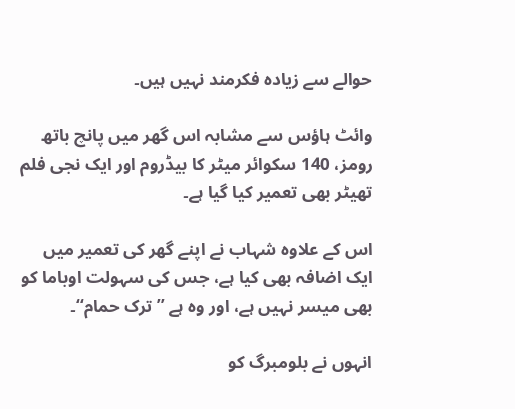حوالے سے زیادہ فکرمند نہیں ہیں۔

وائٹ ہاؤس سے مشابہ اس گھر میں پانچ باتھ رومز، 140 سکوائر میٹر کا بیڈروم اور ایک نجی فلم تھیٹر بھی تعمیر کیا گیا ہے۔

اس کے علاوہ شہاب نے اپنے گھر کی تعمیر میں ایک اضافہ بھی کیا ہے، جس کی سہولت اوباما کو بھی میسر نہیں ہے، اور وہ ہے ’’ترک حمام‘‘۔

انہوں نے بلومبرگ کو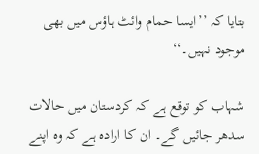بتایا کہ ’’ایسا حمام وائٹ ہاؤس میں بھی موجود نہیں۔‘‘

شہاب کو توقع ہے کہ کردستان میں حالات سدھر جائیں گے۔ ان کا ارادہ ہے کہ وہ اپنے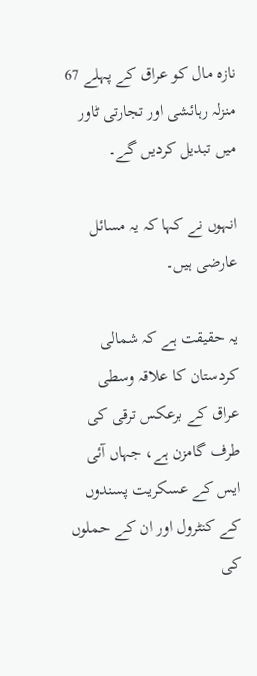نازہ مال کو عراق کے پہلے 67 منزلہ رہائشی اور تجارتی ٹاور میں تبدیل کردیں گے۔

انہوں نے کہا کہ یہ مسائل عارضی ہیں۔

یہ حقیقت ہے کہ شمالی کردستان کا علاقہ وسطی عراق کے برعکس ترقی کی طرف گامزن ہے، جہاں آئی ایس کے عسکریت پسندوں کے کنٹرول اور ان کے حملوں کی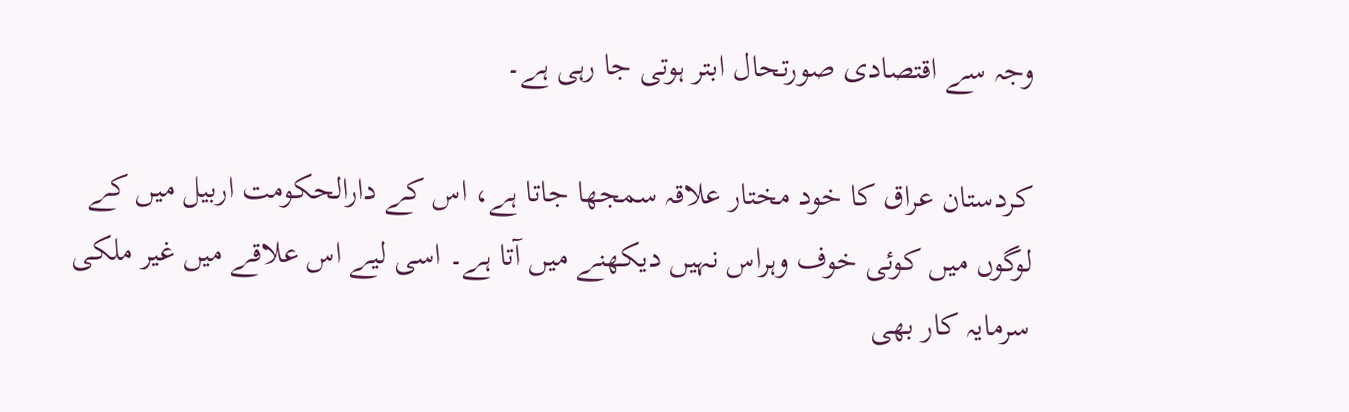وجہ سے اقتصادی صورتحال ابتر ہوتی جا رہی ہے۔

کردستان عراق کا خود مختار علاقہ سمجھا جاتا ہے، اس کے دارالحکومت اربیل میں کے لوگوں میں کوئی خوف وہراس نہیں دیکھنے میں آتا ہے۔ اسی لیے اس علاقے میں غیر ملکی سرمایہ کار بھی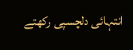انتہائی دلچسپی رکھتے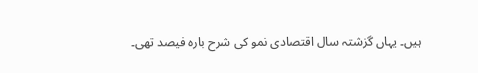ہیں۔ یہاں گزشتہ سال اقتصادی نمو کی شرح بارہ فیصد تھی۔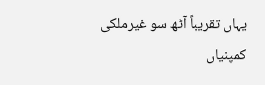یہاں تقریباً آٹھ سو غیرملکی کمپنیاں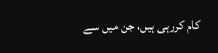کام کررہی ہیں، جن میں سے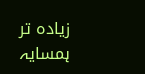زیادہ تر ہمسایہ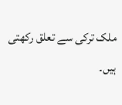ملک ترکی سے تعلق رکھتی ہیں۔